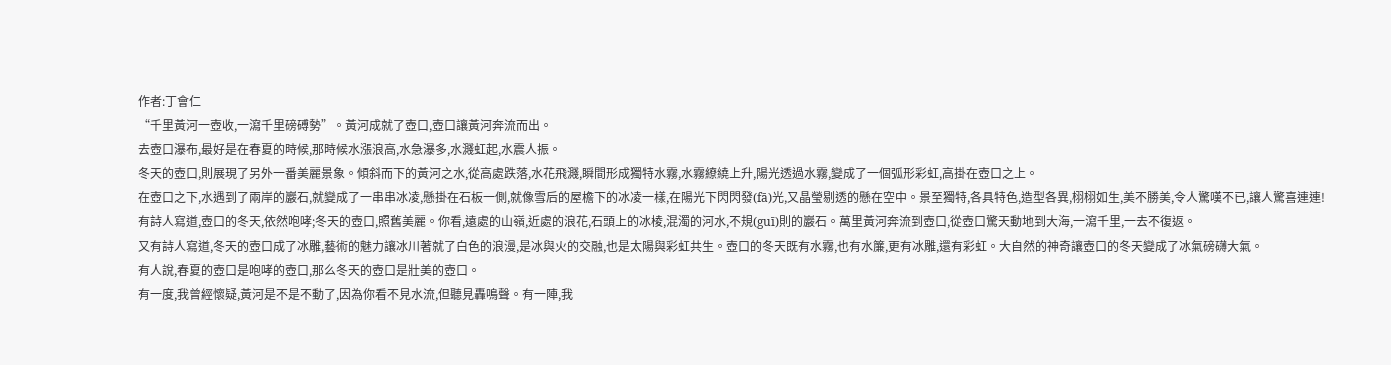作者:丁會仁
“千里黃河一壺收,一瀉千里磅磗勢”。黃河成就了壺口,壺口讓黃河奔流而出。
去壺口瀑布,最好是在春夏的時候,那時候水漲浪高,水急瀑多,水濺虹起,水震人振。
冬天的壺口,則展現了另外一番美麗景象。傾斜而下的黃河之水,從高處跌落,水花飛濺,瞬間形成獨特水霧,水霧繚繞上升,陽光透過水霧,變成了一個弧形彩虹,高掛在壺口之上。
在壺口之下,水遇到了兩岸的巖石,就變成了一串串冰凌,懸掛在石板一側,就像雪后的屋檐下的冰凌一樣,在陽光下閃閃發(fā)光,又晶瑩剔透的懸在空中。景至獨特,各具特色,造型各異,栩栩如生,美不勝美,令人驚嘆不已,讓人驚喜連連!
有詩人寫道,壺口的冬天,依然咆哮;冬天的壺口,照舊美麗。你看,遠處的山嶺,近處的浪花,石頭上的冰棱,混濁的河水,不規(guī)則的巖石。萬里黃河奔流到壺口,從壺口驚天動地到大海,一瀉千里,一去不復返。
又有詩人寫道,冬天的壺口成了冰雕,藝術的魅力讓冰川著就了白色的浪漫,是冰與火的交融,也是太陽與彩虹共生。壺口的冬天既有水霧,也有水簾,更有冰雕,還有彩虹。大自然的神奇讓壺口的冬天變成了冰氣磅礴大氣。
有人說,春夏的壺口是咆哮的壺口,那么冬天的壺口是壯美的壺口。
有一度,我曾經懷疑,黃河是不是不動了,因為你看不見水流,但聽見轟鳴聲。有一陣,我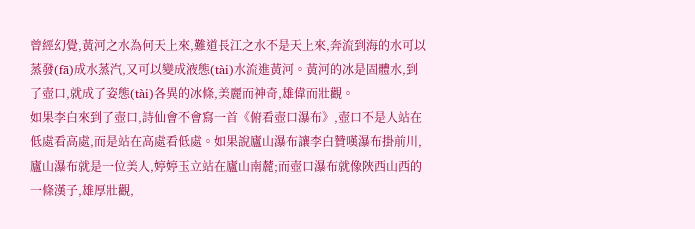曾經幻覺,黃河之水為何天上來,難道長江之水不是天上來,奔流到海的水可以蒸發(fā)成水蒸汽,又可以變成液態(tài)水流進黃河。黃河的冰是固體水,到了壺口,就成了姿態(tài)各異的冰條,美麗而神奇,雄偉而壯觀。
如果李白來到了壺口,詩仙會不會寫一首《俯看壺口瀑布》,壺口不是人站在低處看高處,而是站在高處看低處。如果說廬山瀑布讓李白贊嘆瀑布掛前川,廬山瀑布就是一位美人,婷婷玉立站在廬山南麓;而壺口瀑布就像陜西山西的一條漢子,雄厚壯觀,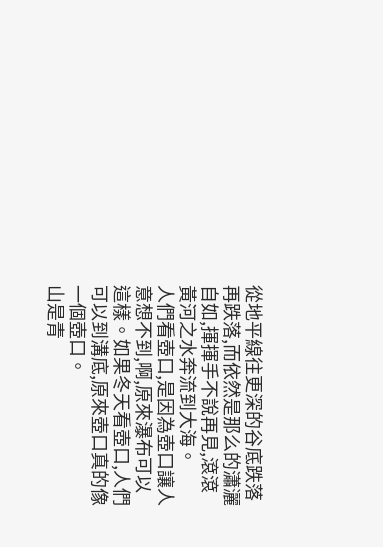從地平線往更深的谷底跌落再跌落,而依然是那么的瀟灑自如,揮揮手不說再見,滾滾黃河之水奔流到大海。
人們看壺口,是因為壺口讓人意想不到,啊,原來瀑布可以這樣。如果冬天看壺口,人們可以到溝底,原來壺口真的像一個壺口。
山是青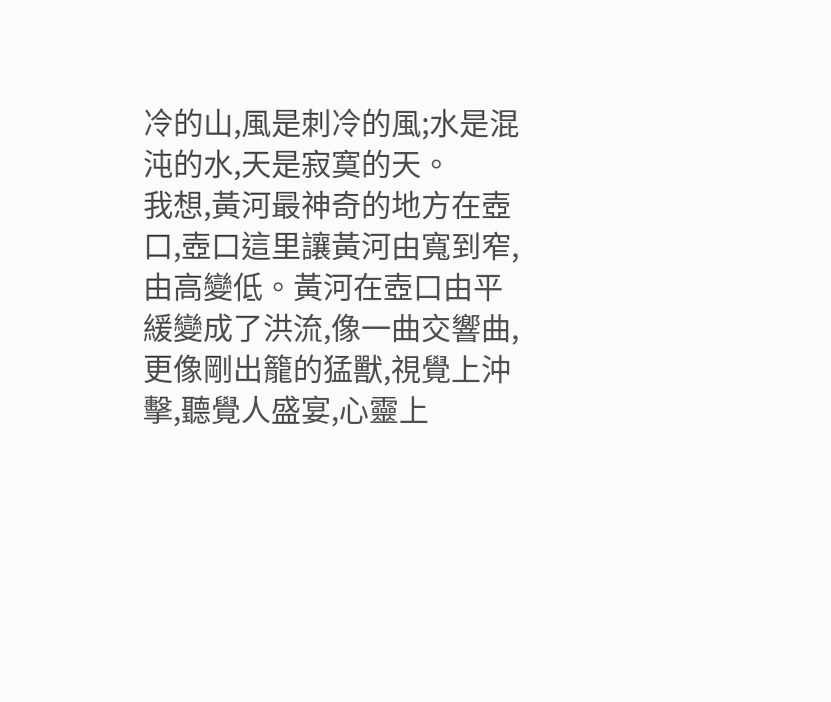冷的山,風是刺冷的風;水是混沌的水,天是寂寞的天。
我想,黃河最神奇的地方在壺口,壺口這里讓黃河由寬到窄,由高變低。黃河在壺口由平緩變成了洪流,像一曲交響曲,更像剛出籠的猛獸,視覺上沖擊,聽覺人盛宴,心靈上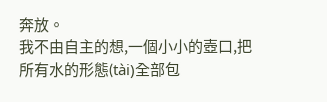奔放。
我不由自主的想,一個小小的壺口,把所有水的形態(tài)全部包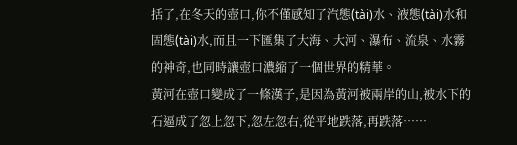括了,在冬天的壺口,你不僅感知了汽態(tài)水、液態(tài)水和固態(tài)水,而且一下匯集了大海、大河、瀑布、流泉、水霧的神奇,也同時讓壺口濃縮了一個世界的精華。
黃河在壺口變成了一條漢子,是因為黃河被兩岸的山,被水下的石逼成了忽上忽下,忽左忽右,從平地跌落,再跌落……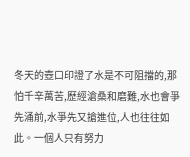冬天的壺口印證了水是不可阻擋的,那怕千辛萬苦,歷經滄桑和磨難,水也會爭先涌前,水爭先又搶進位,人也往往如此。一個人只有努力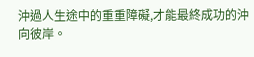沖過人生途中的重重障礙,才能最終成功的沖向彼岸。